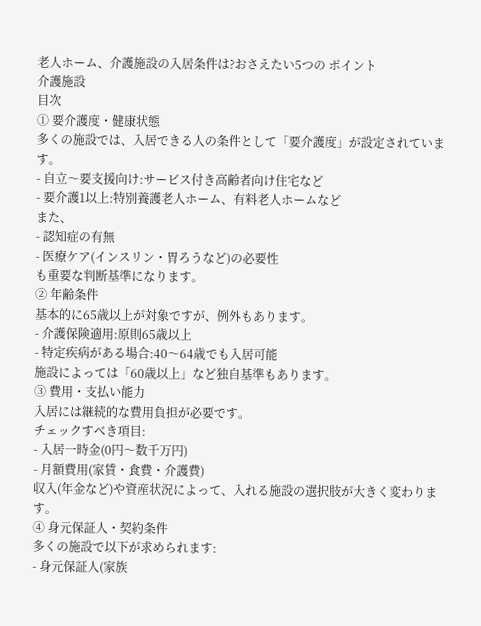老人ホーム、介護施設の入居条件は?おさえたい5つの ポイント
介護施設
目次
① 要介護度・健康状態
多くの施設では、入居できる人の条件として「要介護度」が設定されています。
- 自立〜要支援向け:サービス付き高齢者向け住宅など
- 要介護1以上:特別養護老人ホーム、有料老人ホームなど
また、
- 認知症の有無
- 医療ケア(インスリン・胃ろうなど)の必要性
も重要な判断基準になります。
② 年齢条件
基本的に65歳以上が対象ですが、例外もあります。
- 介護保険適用:原則65歳以上
- 特定疾病がある場合:40〜64歳でも入居可能
施設によっては「60歳以上」など独自基準もあります。
③ 費用・支払い能力
入居には継続的な費用負担が必要です。
チェックすべき項目:
- 入居一時金(0円〜数千万円)
- 月額費用(家賃・食費・介護費)
収入(年金など)や資産状況によって、入れる施設の選択肢が大きく変わります。
④ 身元保証人・契約条件
多くの施設で以下が求められます:
- 身元保証人(家族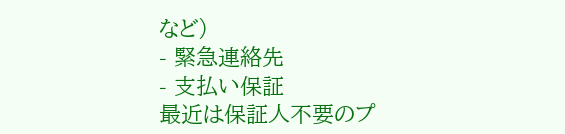など)
- 緊急連絡先
- 支払い保証
最近は保証人不要のプ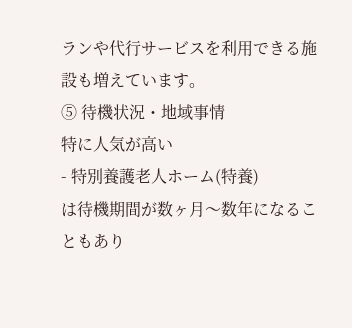ランや代行サービスを利用できる施設も増えています。
⑤ 待機状況・地域事情
特に人気が高い
- 特別養護老人ホーム(特養)
は待機期間が数ヶ月〜数年になることもあり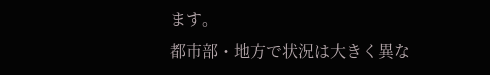ます。
都市部・地方で状況は大きく異な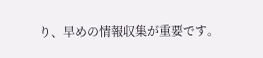り、早めの情報収集が重要です。